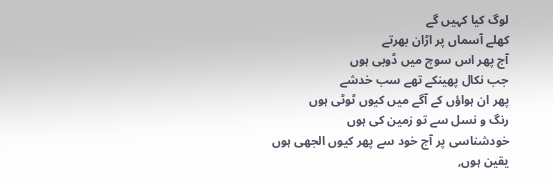لوگ کیا کہیں گے
کھلے آسماں پر اڑان بھرتے
آج پھر اس سوچ میں ڈوبی ہوں
جب نکال پھینکے تھے سب خدشے
پھر ان ہواؤں کے آگے میں کیوں ٹوٹی ہوں
رنگ و نسل سے تو زمین کی ہوں
خودشناسی پر آج خود سے پھر کیوں الجھی ہوں
یقین ہوں,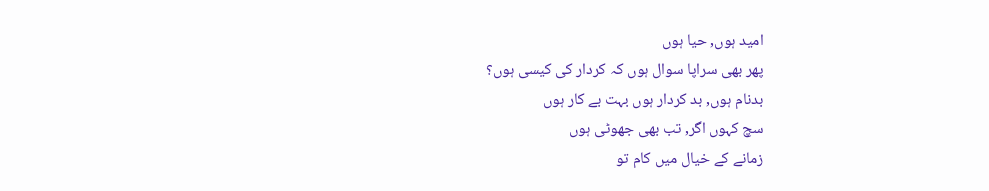امید ہوں, حیا ہوں
پھر بھی سراپا سوال ہوں کہ کردار کی کیسی ہوں؟
بدنام ہوں, بد کردار ہوں بہت بے کار ہوں
سچ کہوں اگر, تب بھی جھوٹی ہوں
زمانے کے خیال میں کام تو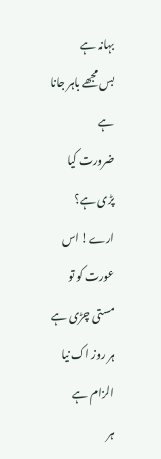بہانہ ہے
بس مجھے باہر جانا ہے
ضرورت کیا پڑی ہے؟
ارے! اس عورت کو تو مستی چڑی ہے
ہر روز اک نیا الزام ہے
ہر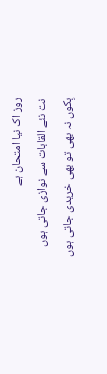روز اک نیا امتحان ہے
نت نئے القابات سے نوازی جاتی ہوں
بِکوں نہ بھی تو بھی خریدی جاتی ہوں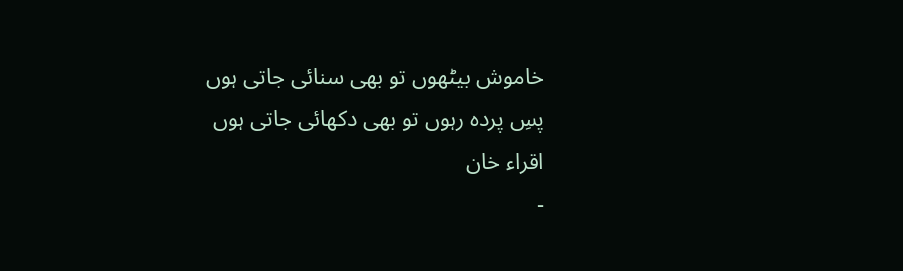خاموش بیٹھوں تو بھی سنائی جاتی ہوں
پسِ پردہ رہوں تو بھی دکھائی جاتی ہوں
اقراء خان
-